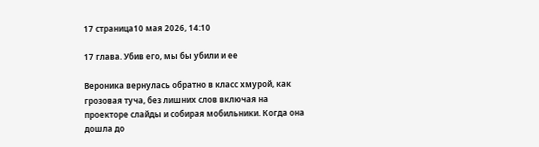17 страница10 мая 2026, 14:10

17 глава. Убив его, мы бы убили и ее

Вероника вернулась обратно в класс хмурой, как грозовая туча, без лишних слов включая на проекторе слайды и собирая мобильники. Когда она дошла до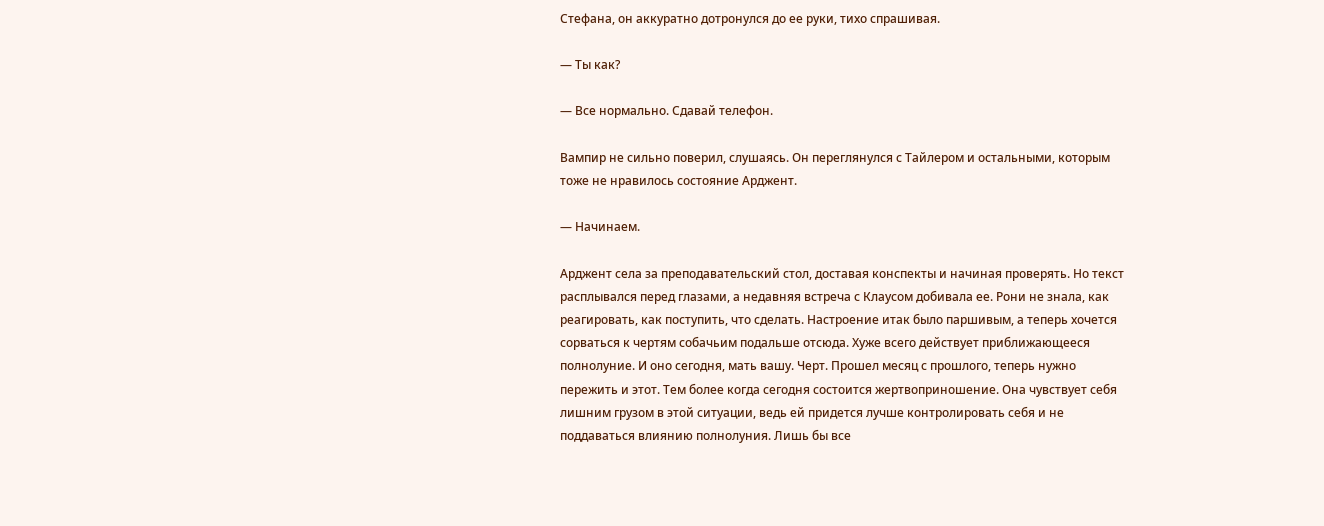Стефана, он аккуратно дотронулся до ее руки, тихо спрашивая.

— Ты как?

— Все нормально. Сдавай телефон.

Вампир не сильно поверил, слушаясь. Он переглянулся с Тайлером и остальными, которым тоже не нравилось состояние Арджент.

— Начинаем.

Арджент села за преподавательский стол, доставая конспекты и начиная проверять. Но текст расплывался перед глазами, а недавняя встреча с Клаусом добивала ее. Рони не знала, как реагировать, как поступить, что сделать. Настроение итак было паршивым, а теперь хочется сорваться к чертям собачьим подальше отсюда. Хуже всего действует приближающееся полнолуние. И оно сегодня, мать вашу. Черт. Прошел месяц с прошлого, теперь нужно пережить и этот. Тем более когда сегодня состоится жертвоприношение. Она чувствует себя лишним грузом в этой ситуации, ведь ей придется лучше контролировать себя и не поддаваться влиянию полнолуния. Лишь бы все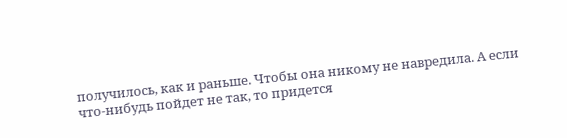получилось, как и раньше. Чтобы она никому не навредила. А если что-нибудь пойдет не так, то придется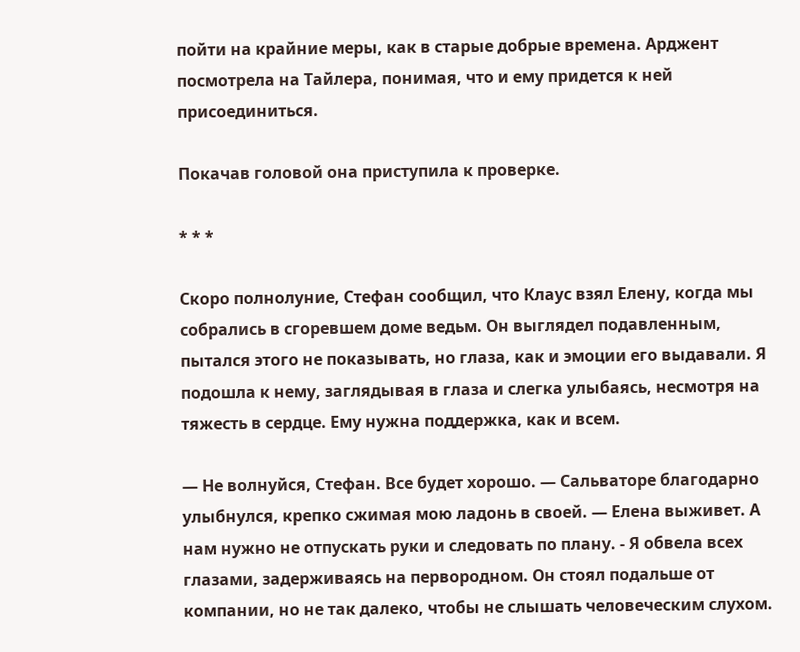пойти на крайние меры, как в старые добрые времена. Арджент посмотрела на Тайлера, понимая, что и ему придется к ней присоединиться.

Покачав головой она приступила к проверке.

* * *

Скоро полнолуние, Стефан сообщил, что Клаус взял Елену, когда мы собрались в сгоревшем доме ведьм. Он выглядел подавленным, пытался этого не показывать, но глаза, как и эмоции его выдавали. Я подошла к нему, заглядывая в глаза и слегка улыбаясь, несмотря на тяжесть в сердце. Ему нужна поддержка, как и всем.

— Не волнуйся, Стефан. Все будет хорошо. — Сальваторе благодарно улыбнулся, крепко сжимая мою ладонь в своей. — Елена выживет. А нам нужно не отпускать руки и следовать по плану. - Я обвела всех глазами, задерживаясь на первородном. Он стоял подальше от компании, но не так далеко, чтобы не слышать человеческим слухом.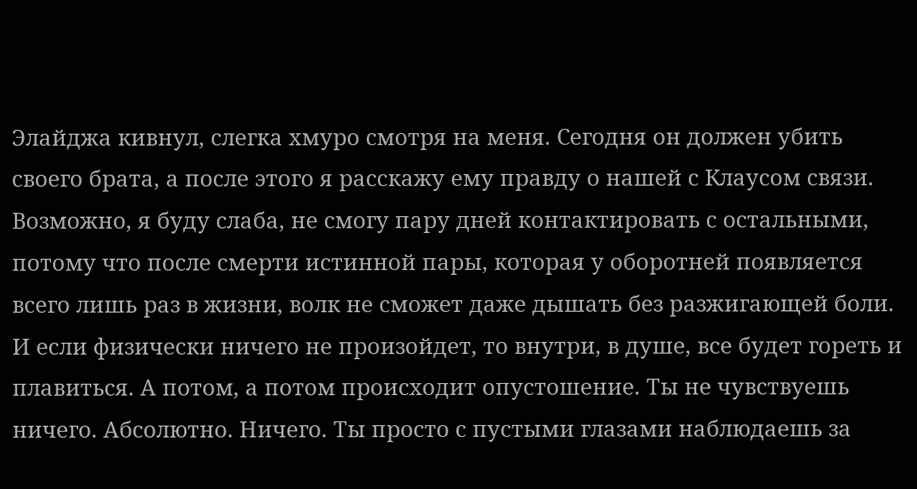Элайджа кивнул, слегка хмуро смотря на меня. Сегодня он должен убить своего брата, а после этого я расскажу ему правду о нашей с Клаусом связи. Возможно, я буду слаба, не смогу пару дней контактировать с остальными, потому что после смерти истинной пары, которая у оборотней появляется всего лишь раз в жизни, волк не сможет даже дышать без разжигающей боли. И если физически ничего не произойдет, то внутри, в душе, все будет гореть и плавиться. А потом, а потом происходит опустошение. Ты не чувствуешь ничего. Абсолютно. Ничего. Ты просто с пустыми глазами наблюдаешь за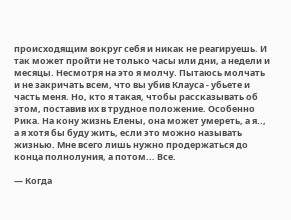происходящим вокруг себя и никак не реагируешь. И так может пройти не только часы или дни, а недели и месяцы. Несмотря на это я молчу. Пытаюсь молчать и не закричать всем, что вы убив Клауса - убьете и часть меня. Но, кто я такая, чтобы рассказывать об этом, поставив их в трудное положение. Особенно Рика. На кону жизнь Елены, она может умереть, а я.., а я хотя бы буду жить, если это можно называть жизнью. Мне всего лишь нужно продержаться до конца полнолуния, а потом... Все.

— Когда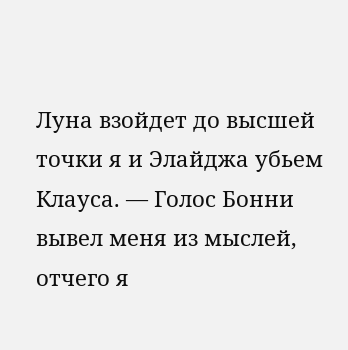Луна взойдет до высшей точки я и Элайджа убьем Клауса. — Голос Бонни вывел меня из мыслей, отчего я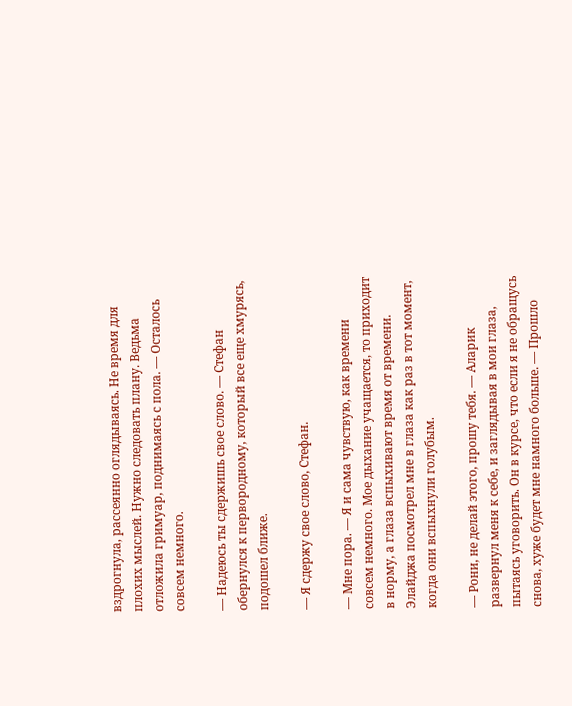вздрогнула, рассеянно оглядываясь. Не время для плохих мыслей. Нужно следовать плану. Ведьма отложила гримуар, поднимаясь с пола. — Осталось совсем немного.

— Надеюсь ты сдержишь свое слово. — Стефан обернулся к первородному, который все еще хмурясь, подошел ближе.

— Я сдержу свое слово, Стефан.

— Мне пора. — Я и сама чувствую, как времени совсем немного. Мое дыхание учащается, то приходит в норму, а глаза вспыхивают время от времени. Элайджа посмотрел мне в глаза как раз в тот момент, когда они вспыхнули голубым.

— Рони, не делай этого, прошу тебя. — Аларик развернул меня к себе, и заглядывая в мои глаза, пытаясь уговорить. Он в курсе, что если я не обращусь снова, хуже будет мне намного больше. — Прошло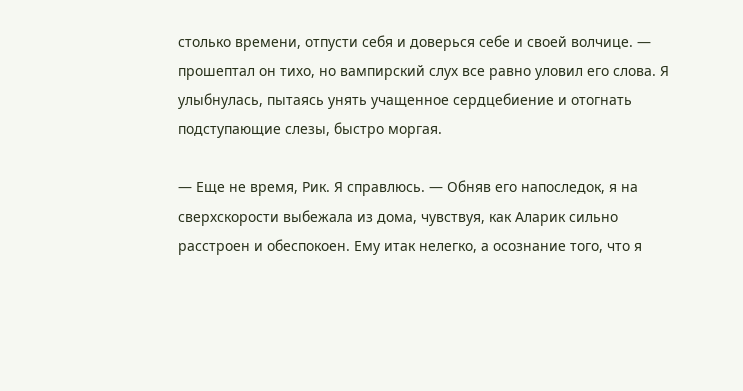столько времени, отпусти себя и доверься себе и своей волчице. — прошептал он тихо, но вампирский слух все равно уловил его слова. Я улыбнулась, пытаясь унять учащенное сердцебиение и отогнать подступающие слезы, быстро моргая.

— Еще не время, Рик. Я справлюсь. — Обняв его напоследок, я на сверхскорости выбежала из дома, чувствуя, как Аларик сильно расстроен и обеспокоен. Ему итак нелегко, а осознание того, что я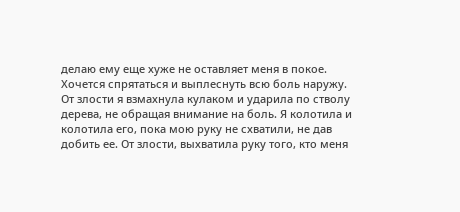делаю ему еще хуже не оставляет меня в покое. Хочется спрятаться и выплеснуть всю боль наружу. От злости я взмахнула кулаком и ударила по стволу дерева, не обращая внимание на боль. Я колотила и колотила его, пока мою руку не схватили, не дав добить ее. От злости, выхватила руку того, кто меня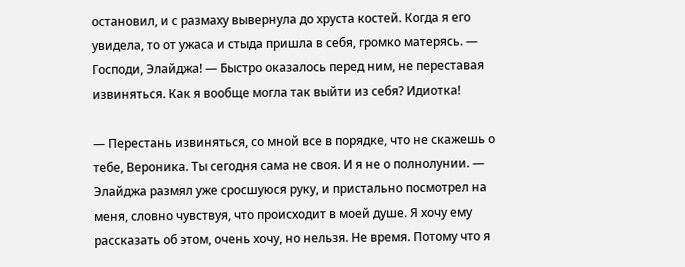остановил, и с размаху вывернула до хруста костей. Когда я его увидела, то от ужаса и стыда пришла в себя, громко матерясь. — Господи, Элайджа! — Быстро оказалось перед ним, не переставая извиняться. Как я вообще могла так выйти из себя? Идиотка!

— Перестань извиняться, со мной все в порядке, что не скажешь о тебе, Вероника. Ты сегодня сама не своя. И я не о полнолунии. — Элайджа размял уже сросшуюся руку, и пристально посмотрел на меня, словно чувствуя, что происходит в моей душе. Я хочу ему рассказать об этом, очень хочу, но нельзя. Не время. Потому что я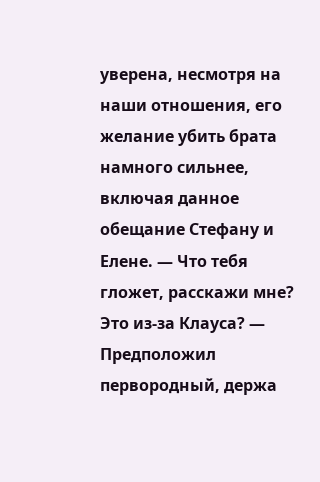уверена, несмотря на наши отношения, его желание убить брата намного сильнее, включая данное обещание Стефану и Елене. — Что тебя гложет, расскажи мне? Это из-за Клауса? — Предположил первородный, держа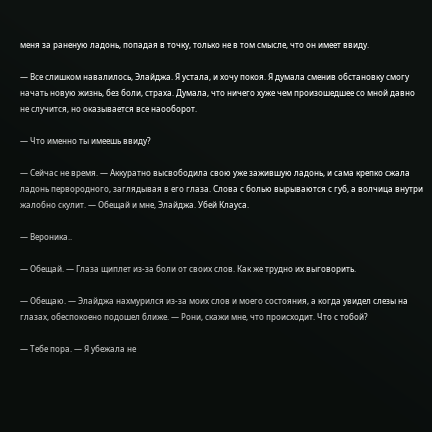меня за раненую ладонь, попадая в точку, только не в том смысле, что он имеет ввиду.

— Все слишком навалилось, Элайджа. Я устала, и хочу покоя. Я думала сменив обстановку смогу начать новую жизнь, без боли, страха. Думала, что ничего хуже чем произошедшее со мной давно не случится, но оказывается все наооборот.

— Что именно ты имеешь ввиду?

— Сейчас не время. — Аккуратно высвободила свою уже зажившую ладонь, и сама крепко сжала ладонь первородного, заглядывая в его глаза. Слова с болью вырываются с губ, а волчица внутри жалобно скулит. — Обещай и мне, Элайджа. Убей Клауса.

— Вероника..

— Обещай. — Глаза щиплет из-за боли от своих слов. Как же трудно их выговорить.

— Обещаю. — Элайджа нахмурился из-за моих слов и моего состояния, а когда увидел слезы на глазах, обеспокоено подошел ближе. — Рони, скажи мне, что происходит. Что с тобой?

— Тебе пора. — Я убежала не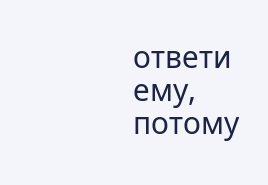ответи ему, потому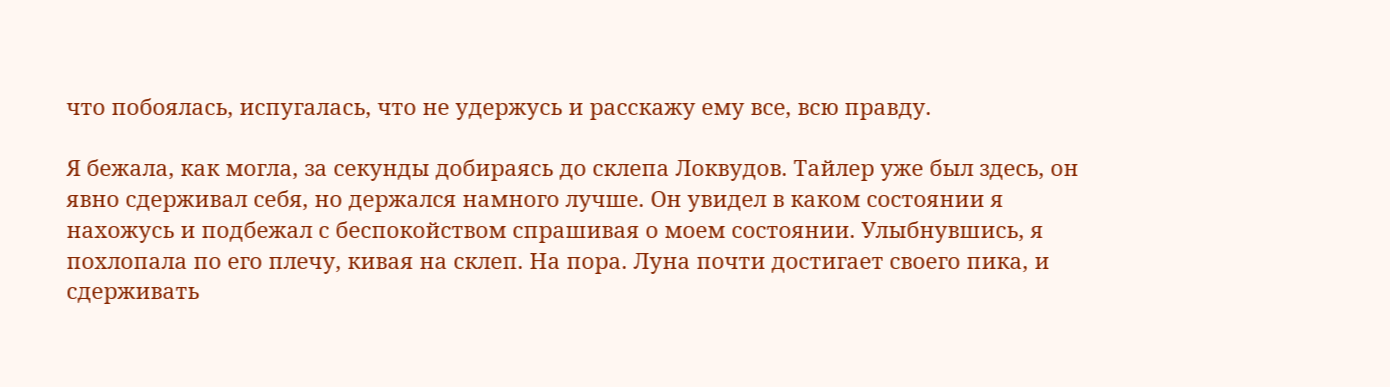что побоялась, испугалась, что не удержусь и расскажу ему все, всю правду.

Я бежала, как могла, за секунды добираясь до склепа Локвудов. Тайлер уже был здесь, он явно сдерживал себя, но держался намного лучше. Он увидел в каком состоянии я нахожусь и подбежал с беспокойством спрашивая о моем состоянии. Улыбнувшись, я похлопала по его плечу, кивая на склеп. На пора. Луна почти достигает своего пика, и сдерживать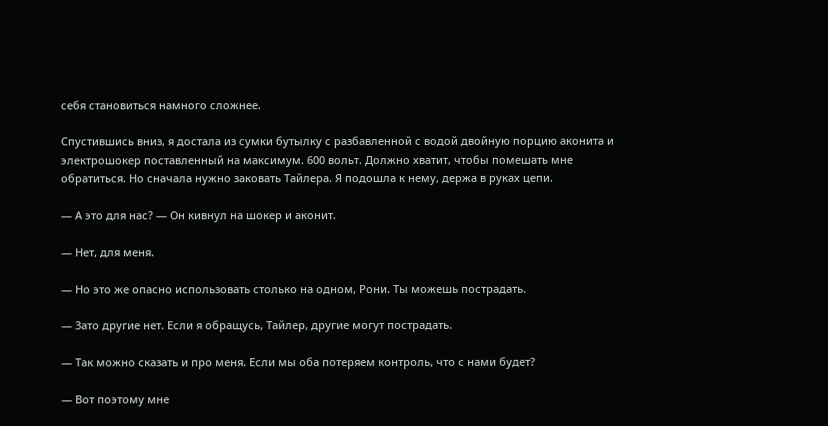себя становиться намного сложнее.

Спустившись вниз, я достала из сумки бутылку с разбавленной с водой двойную порцию аконита и электрошокер поставленный на максимум. 600 вольт. Должно хватит, чтобы помешать мне обратиться. Но сначала нужно заковать Тайлера. Я подошла к нему, держа в руках цепи.

— А это для нас? — Он кивнул на шокер и аконит.

— Нет, для меня.

— Но это же опасно использовать столько на одном, Рони. Ты можешь пострадать.

— Зато другие нет. Если я обращусь, Тайлер, другие могут пострадать.

— Так можно сказать и про меня. Если мы оба потеряем контроль, что с нами будет?

— Вот поэтому мне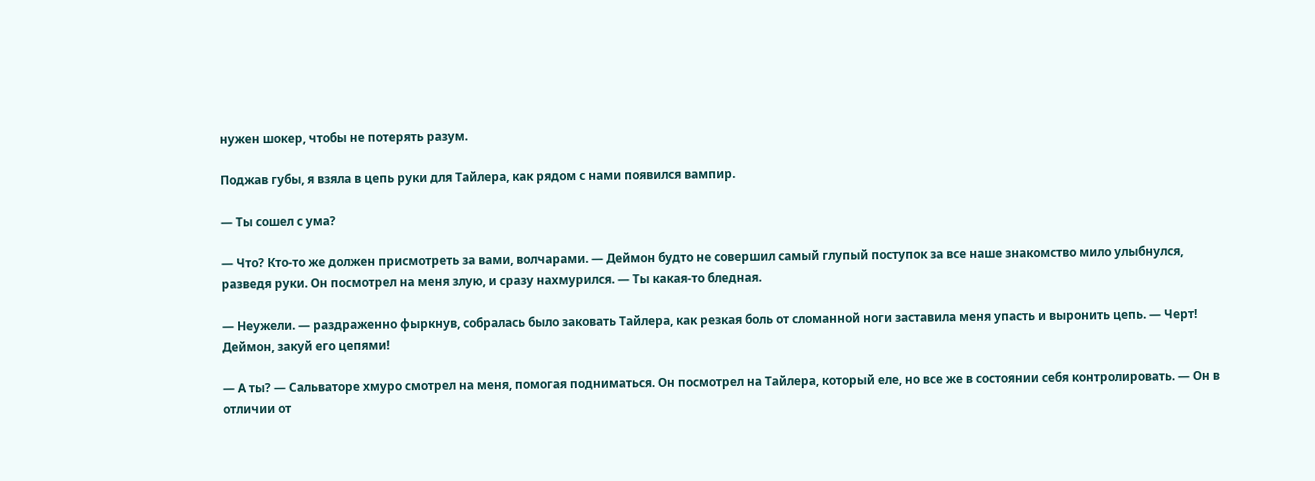нужен шокер, чтобы не потерять разум.

Поджав губы, я взяла в цепь руки для Тайлера, как рядом с нами появился вампир.

— Ты сошел с ума?

— Что? Кто-то же должен присмотреть за вами, волчарами. — Деймон будто не совершил самый глупый поступок за все наше знакомство мило улыбнулся, разведя руки. Он посмотрел на меня злую, и сразу нахмурился. — Ты какая-то бледная.

— Неужели. — раздраженно фыркнув, собралась было заковать Тайлера, как резкая боль от сломанной ноги заставила меня упасть и выронить цепь. — Черт! Деймон, закуй его цепями!

— А ты? — Сальваторе хмуро смотрел на меня, помогая подниматься. Он посмотрел на Тайлера, который еле, но все же в состоянии себя контролировать. — Он в отличии от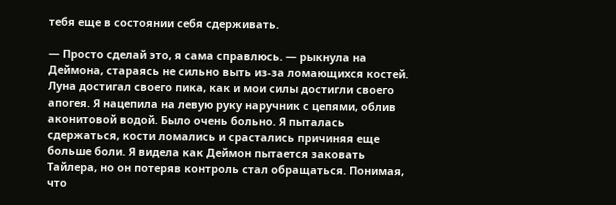тебя еще в состоянии себя сдерживать.

— Просто сделай это, я сама справлюсь. — рыкнула на Деймона, стараясь не сильно выть из-за ломающихся костей. Луна достигал своего пика, как и мои силы достигли своего апогея. Я нацепила на левую руку наручник с цепями, облив аконитовой водой. Было очень больно. Я пыталась сдержаться, кости ломались и срастались причиняя еще больше боли. Я видела как Деймон пытается заковать Тайлера, но он потеряв контроль стал обращаться. Понимая, что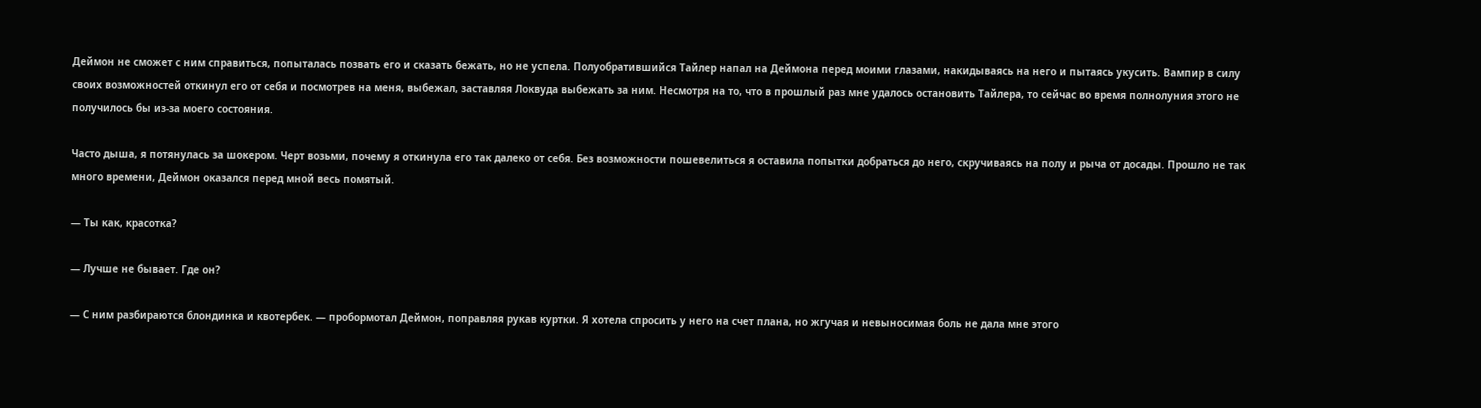Деймон не сможет с ним справиться, попыталась позвать его и сказать бежать, но не успела. Полуобратившийся Тайлер напал на Деймона перед моими глазами, накидываясь на него и пытаясь укусить. Вампир в силу своих возможностей откинул его от себя и посмотрев на меня, выбежал, заставляя Локвуда выбежать за ним. Несмотря на то, что в прошлый раз мне удалось остановить Тайлера, то сейчас во время полнолуния этого не получилось бы из-за моего состояния.

Часто дыша, я потянулась за шокером. Черт возьми, почему я откинула его так далеко от себя. Без возможности пошевелиться я оставила попытки добраться до него, скручиваясь на полу и рыча от досады. Прошло не так много времени, Деймон оказался перед мной весь помятый.

— Ты как, красотка?

— Лучше не бывает. Где он?

— С ним разбираются блондинка и квотербек. — пробормотал Деймон, поправляя рукав куртки. Я хотела спросить у него на счет плана, но жгучая и невыносимая боль не дала мне этого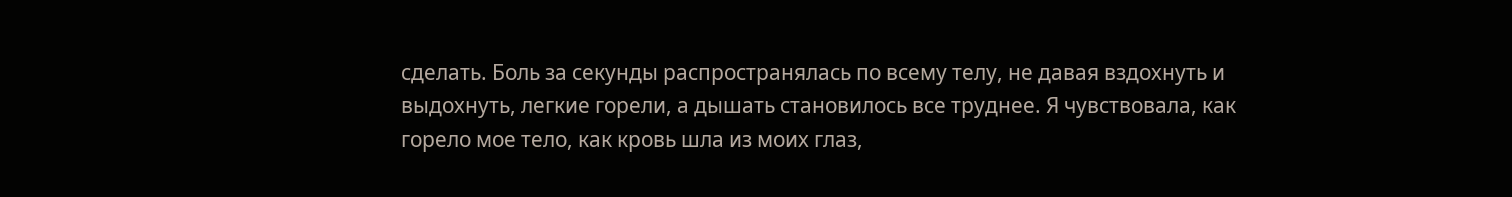сделать. Боль за секунды распространялась по всему телу, не давая вздохнуть и выдохнуть, легкие горели, а дышать становилось все труднее. Я чувствовала, как горело мое тело, как кровь шла из моих глаз,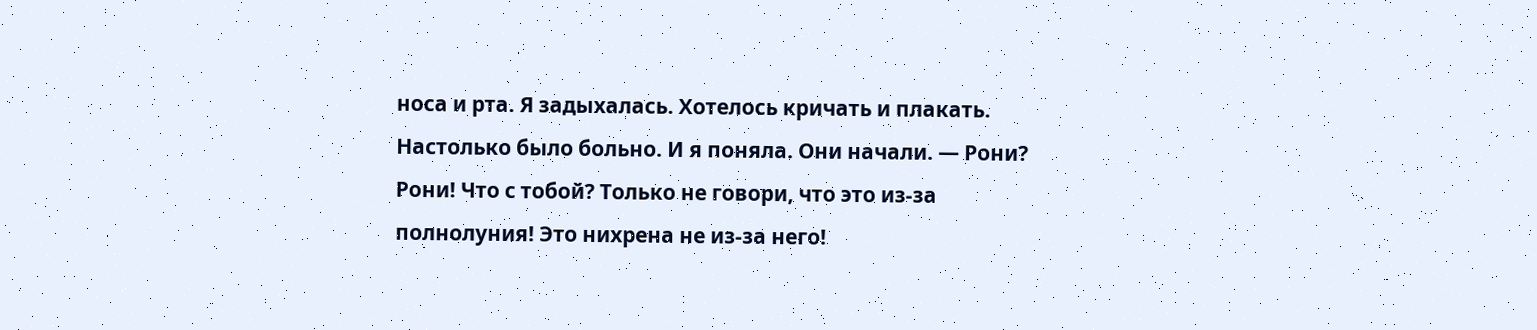носа и рта. Я задыхалась. Хотелось кричать и плакать. Настолько было больно. И я поняла. Они начали. — Рони? Рони! Что с тобой? Только не говори, что это из-за полнолуния! Это нихрена не из-за него!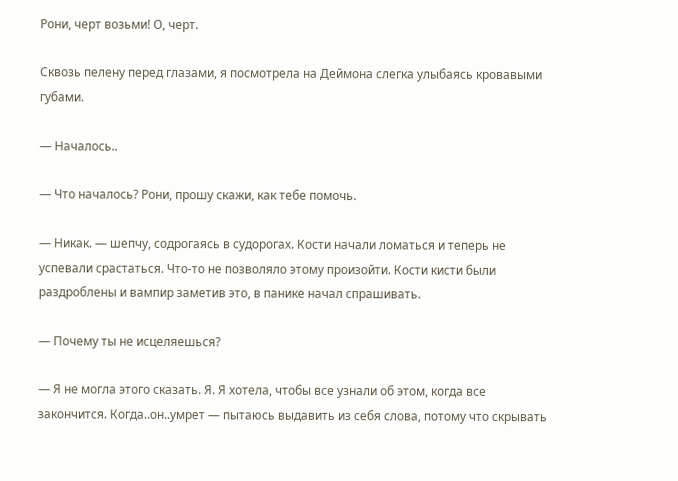Рони, черт возьми! О, черт.

Сквозь пелену перед глазами, я посмотрела на Деймона слегка улыбаясь кровавыми губами.

— Началось..

— Что началось? Рони, прошу скажи, как тебе помочь.

— Никак. — шепчу, содрогаясь в судорогах. Кости начали ломаться и теперь не успевали срастаться. Что-то не позволяло этому произойти. Кости кисти были раздроблены и вампир заметив это, в панике начал спрашивать.

— Почему ты не исцеляешься?

— Я не могла этого сказать. Я. Я хотела, чтобы все узнали об этом, когда все закончится. Когда..он..умрет — пытаюсь выдавить из себя слова, потому что скрывать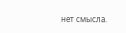нет смысла.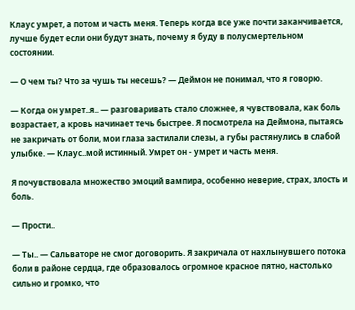Клаус умрет, а потом и часть меня. Теперь когда все уже почти заканчивается, лучше будет если они будут знать, почему я буду в полусмертельном состоянии.

— О чем ты? Что за чушь ты несешь? — Деймон не понимал, что я говорю.

— Когда он умрет..я.. — разговаривать стало сложнее, я чувствовала, как боль возрастает, а кровь начинает течь быстрее. Я посмотрела на Деймона, пытаясь не закричать от боли, мои глаза застилали слезы, а губы растянулись в слабой улыбке. — Клаус..мой истинный. Умрет он - умрет и часть меня.

Я почувствовала множество эмоций вампира, особенно неверие, страх, злость и боль.

— Прости..

— Ты.. — Сальваторе не смог договорить. Я закричала от нахлынувшего потока боли в районе сердца, где образовалось огромное красное пятно, настолько сильно и громко, что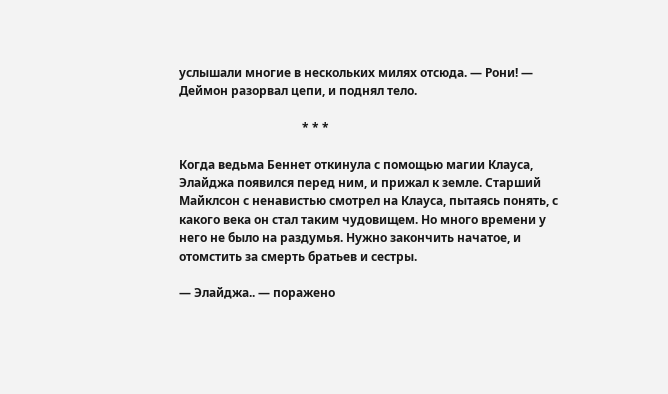услышали многие в нескольких милях отсюда. — Рони! — Деймон разорвал цепи, и поднял тело.

                                         * * *

Когда ведьма Беннет откинула с помощью магии Клауса, Элайджа появился перед ним, и прижал к земле. Старший Майклсон с ненавистью смотрел на Клауса, пытаясь понять, с какого века он стал таким чудовищем. Но много времени у него не было на раздумья. Нужно закончить начатое, и отомстить за смерть братьев и сестры.

— Элайджа.. — поражено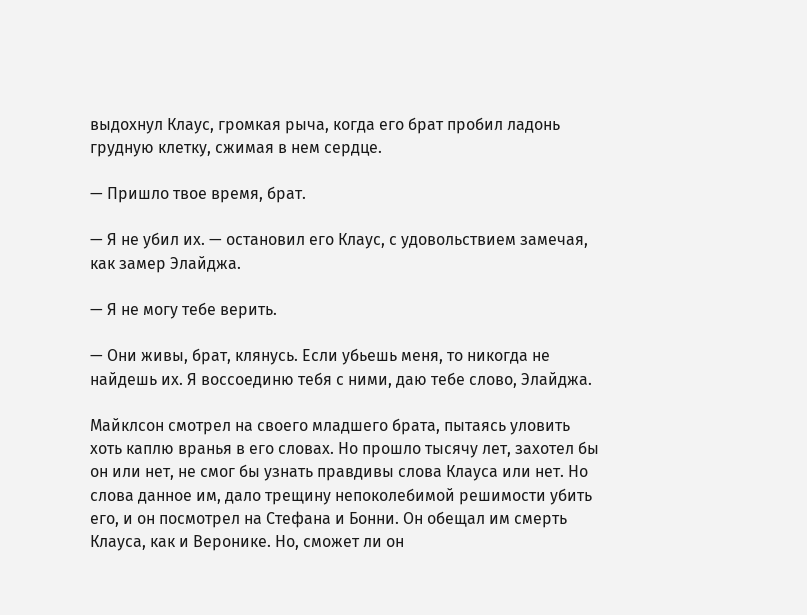выдохнул Клаус, громкая рыча, когда его брат пробил ладонь грудную клетку, сжимая в нем сердце.

— Пришло твое время, брат.

— Я не убил их. — остановил его Клаус, с удовольствием замечая, как замер Элайджа.

— Я не могу тебе верить.

— Они живы, брат, клянусь. Если убьешь меня, то никогда не найдешь их. Я воссоединю тебя с ними, даю тебе слово, Элайджа.

Майклсон смотрел на своего младшего брата, пытаясь уловить хоть каплю вранья в его словах. Но прошло тысячу лет, захотел бы он или нет, не смог бы узнать правдивы слова Клауса или нет. Но слова данное им, дало трещину непоколебимой решимости убить его, и он посмотрел на Стефана и Бонни. Он обещал им смерть Клауса, как и Веронике. Но, сможет ли он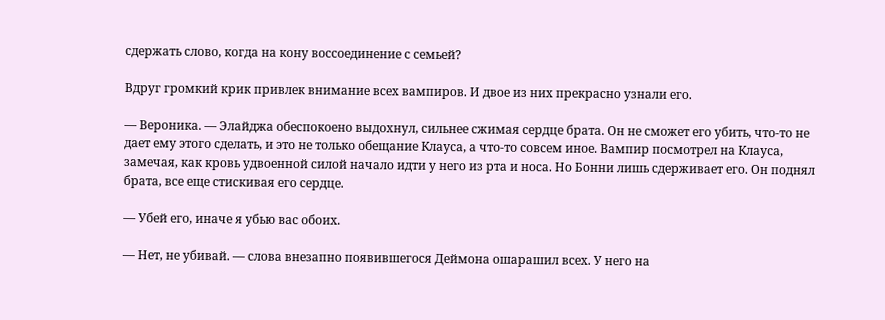сдержать слово, когда на кону воссоединение с семьей?

Вдруг громкий крик привлек внимание всех вампиров. И двое из них прекрасно узнали его.

— Вероника. — Элайджа обеспокоено выдохнул, сильнее сжимая сердце брата. Он не сможет его убить, что-то не дает ему этого сделать, и это не только обещание Клауса, а что-то совсем иное. Вампир посмотрел на Клауса, замечая, как кровь удвоенной силой начало идти у него из рта и носа. Но Бонни лишь сдерживает его. Он поднял брата, все еще стискивая его сердце.

— Убей его, иначе я убью вас обоих.

— Нет, не убивай. — слова внезапно появившегося Деймона ошарашил всех. У него на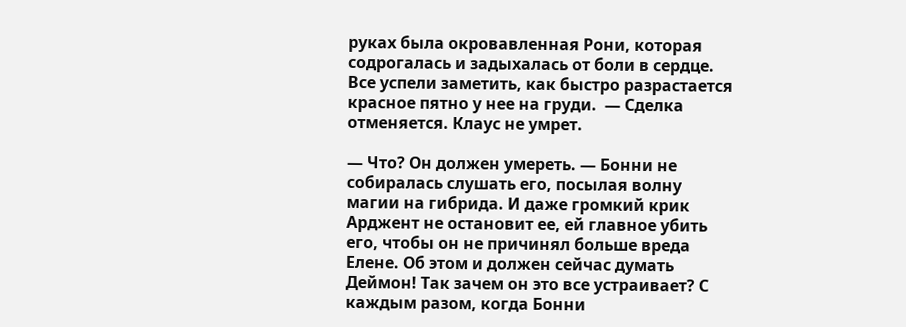руках была окровавленная Рони, которая содрогалась и задыхалась от боли в сердце. Все успели заметить, как быстро разрастается красное пятно у нее на груди.  — Сделка отменяется. Клаус не умрет.

— Что? Он должен умереть. — Бонни не собиралась слушать его, посылая волну магии на гибрида. И даже громкий крик Арджент не остановит ее, ей главное убить его, чтобы он не причинял больше вреда Елене. Об этом и должен сейчас думать Деймон! Так зачем он это все устраивает? С каждым разом, когда Бонни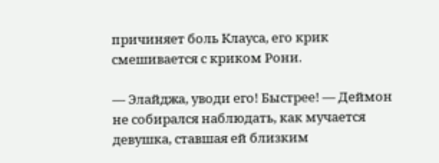причиняет боль Клауса, его крик смешивается с криком Рони.

— Элайджа, уводи его! Быстрее! — Деймон не собирался наблюдать, как мучается девушка, ставшая ей близким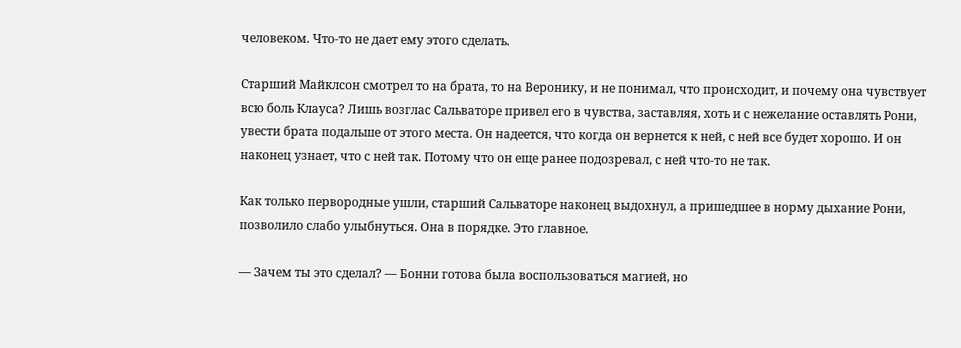человеком. Что-то не дает ему этого сделать.

Старший Майклсон смотрел то на брата, то на Веронику, и не понимал, что происходит, и почему она чувствует всю боль Клауса? Лишь возглас Сальваторе привел его в чувства, заставляя, хоть и с нежелание оставлять Рони, увести брата подальше от этого места. Он надеется, что когда он вернется к ней, с ней все будет хорошо. И он наконец узнает, что с ней так. Потому что он еще ранее подозревал, с ней что-то не так.

Как только первородные ушли, старший Сальваторе наконец выдохнул, а пришедшее в норму дыхание Рони, позволило слабо улыбнуться. Она в порядке. Это главное.

— Зачем ты это сделал? — Бонни готова была воспользоваться магией, но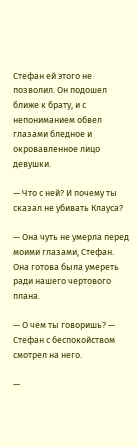Стефан ей этого не позволил. Он подошел ближе к брату, и с непониманием обвел глазами бледное и окровавленное лицо девушки.

— Что с ней? И почему ты сказал не убивать Клауса?

— Она чуть не умерла перед моими глазами, Стефан. Она готова была умереть ради нашего чертового плана.

— О чем ты говоришь? — Стефан с беспокойством смотрел на него.

—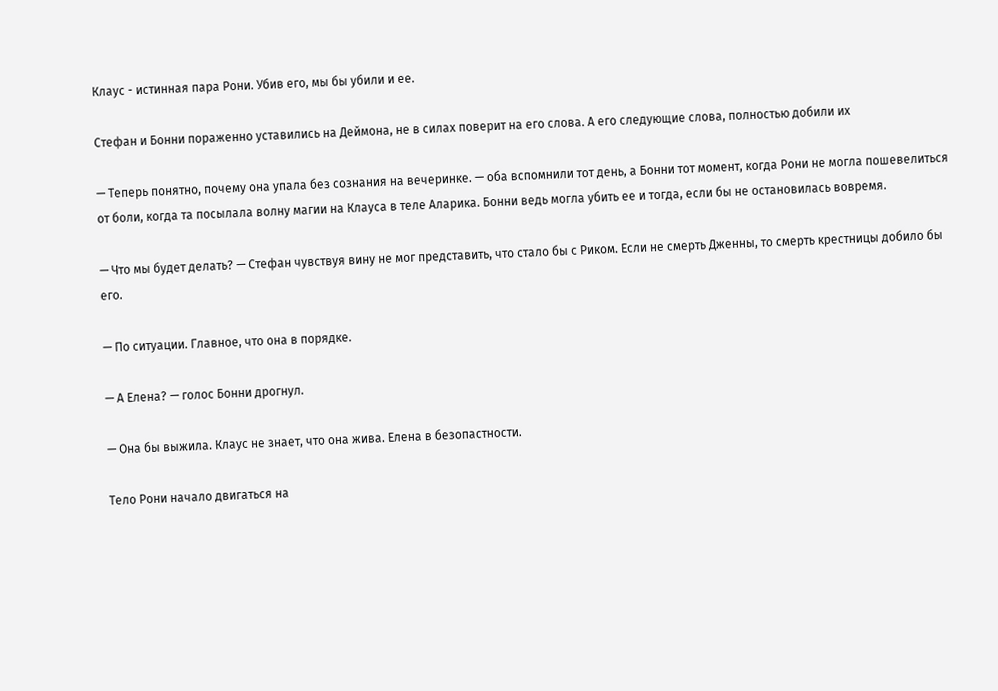Клаус - истинная пара Рони. Убив его, мы бы убили и ее.

Стефан и Бонни пораженно уставились на Деймона, не в силах поверит на его слова. А его следующие слова, полностью добили их

— Теперь понятно, почему она упала без сознания на вечеринке. — оба вспомнили тот день, а Бонни тот момент, когда Рони не могла пошевелиться от боли, когда та посылала волну магии на Клауса в теле Аларика. Бонни ведь могла убить ее и тогда, если бы не остановилась вовремя.

— Что мы будет делать? — Стефан чувствуя вину не мог представить, что стало бы с Риком. Если не смерть Дженны, то смерть крестницы добило бы его.

— По ситуации. Главное, что она в порядке.

— А Елена? — голос Бонни дрогнул.

— Она бы выжила. Клаус не знает, что она жива. Елена в безопастности.

Тело Рони начало двигаться на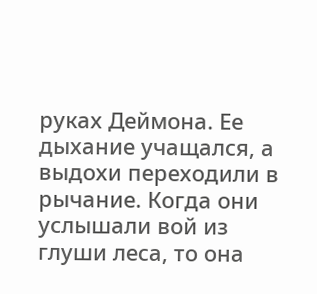руках Деймона. Ее дыхание учащался, а выдохи переходили в рычание. Когда они услышали вой из глуши леса, то она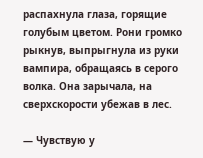распахнула глаза, горящие голубым цветом. Рони громко рыкнув, выпрыгнула из руки вампира, обращаясь в серого волка. Она зарычала, на сверхскорости убежав в лес.

— Чувствую у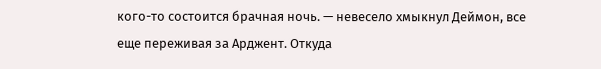кого-то состоится брачная ночь. — невесело хмыкнул Деймон, все еще переживая за Арджент. Откуда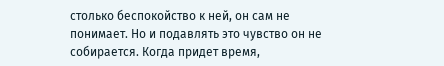столько беспокойство к ней, он сам не понимает. Но и подавлять это чувство он не собирается. Когда придет время,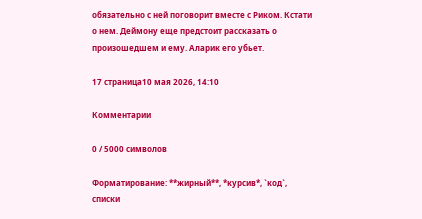обязательно с ней поговорит вместе с Риком. Кстати о нем. Деймону еще предстоит рассказать о произошедшем и ему. Аларик его убьет.

17 страница10 мая 2026, 14:10

Комментарии

0 / 5000 символов

Форматирование: **жирный**, *курсив*, `код`, списки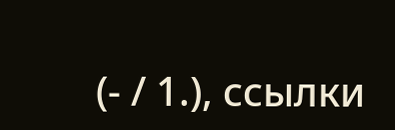(- / 1.), ссылки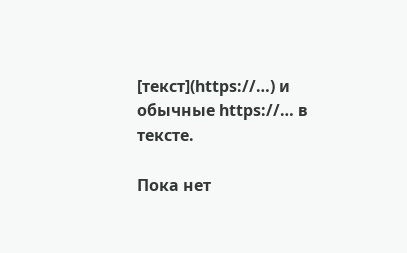[текст](https://…) и обычные https://… в тексте.

Пока нет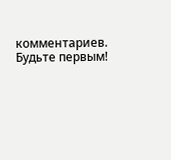комментариев. Будьте первым!